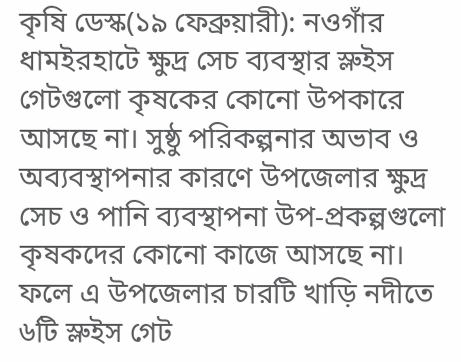কৃষি ডেস্ক(১৯ ফেব্রুয়ারী): নওগাঁর ধামইরহাটে ক্ষুদ্র সেচ ব্যবস্থার স্লুইস গেটগুলো কৃষকের কোনো উপকারে আসছে না। সুষ্ঠু পরিকল্পনার অভাব ও অব্যবস্থাপনার কারণে উপজেলার ক্ষুদ্র সেচ ও পানি ব্যবস্থাপনা উপ-প্রকল্পগুলো কৃষকদের কোনো কাজে আসছে না। ফলে এ উপজেলার চারটি খাড়ি নদীতে ৬টি স্লুইস গেট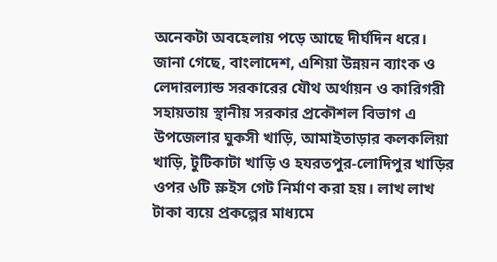অনেকটা অবহেলায় পড়ে আছে দীর্ঘদিন ধরে। জানা গেছে, বাংলাদেশ, এশিয়া উন্নয়ন ব্যাংক ও লেদারল্যান্ড সরকারের যৌথ অর্থায়ন ও কারিগরী সহায়তায় স্থানীয় সরকার প্রকৌশল বিভাগ এ উপজেলার ঘুকসী খাড়ি, আমাইতাড়ার কলকলিয়া খাড়ি, টুটিকাটা খাড়ি ও হযরতপুর-লোদিপুর খাড়ির ওপর ৬টি স্লুইস গেট নির্মাণ করা হয়। লাখ লাখ টাকা ব্যয়ে প্রকল্পের মাধ্যমে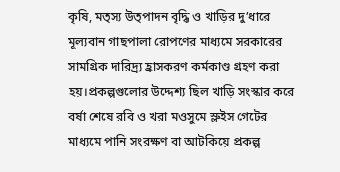কৃষি, মত্স্য উত্পাদন বৃদ্ধি ও খাড়ির দু’ধারে মূল্যবান গাছপালা রোপণের মাধ্যমে সরকারের সামগ্রিক দারিদ্র্য হ্রাসকরণ কর্মকাণ্ড গ্রহণ করা হয়।প্রকল্পগুলোর উদ্দেশ্য ছিল খাড়ি সংস্কার করে বর্ষা শেষে রবি ও খরা মওসুমে স্লুইস গেটের মাধ্যমে পানি সংরক্ষণ বা আটকিয়ে প্রকল্প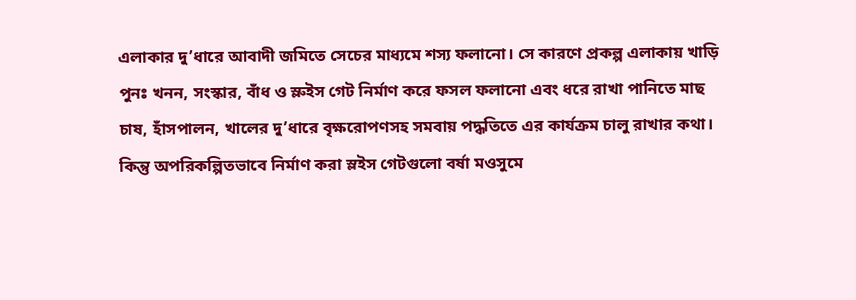এলাকার দু’ধারে আবাদী জমিতে সেচের মাধ্যমে শস্য ফলানো। সে কারণে প্রকল্প এলাকায় খাড়ি পুনঃ খনন, সংস্কার, বাঁধ ও স্লুইস গেট নির্মাণ করে ফসল ফলানো এবং ধরে রাখা পানিতে মাছ চাষ, হাঁসপালন, খালের দু’ধারে বৃক্ষরোপণসহ সমবায় পদ্ধতিতে এর কার্যক্রম চালু রাখার কথা। কিন্তু অপরিকল্পিতভাবে নির্মাণ করা স্লইস গেটগুলো বর্ষা মওসুমে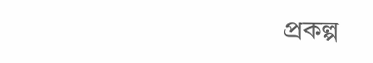প্রকল্প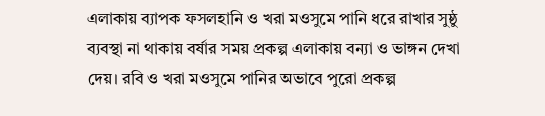এলাকায় ব্যাপক ফসলহানি ও খরা মওসুমে পানি ধরে রাখার সুষ্ঠু ব্যবস্থা না থাকায় বর্ষার সময় প্রকল্প এলাকায় বন্যা ও ভাঙ্গন দেখা দেয়। রবি ও খরা মওসুমে পানির অভাবে পুরো প্রকল্প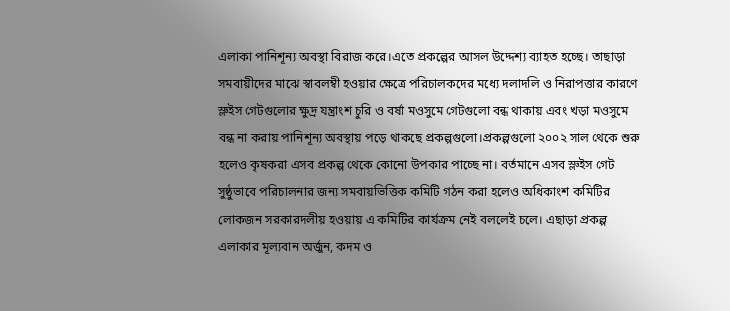এলাকা পানিশূন্য অবস্থা বিরাজ করে।এতে প্রকল্পের আসল উদ্দেশ্য ব্যাহত হচ্ছে। তাছাড়া সমবায়ীদের মাঝে স্বাবলম্বী হওয়ার ক্ষেত্রে পরিচালকদের মধ্যে দলাদলি ও নিরাপত্তার কারণে স্লুইস গেটগুলোর ক্ষুদ্র যন্ত্রাংশ চুরি ও বর্ষা মওসুমে গেটগুলো বন্ধ থাকায় এবং খড়া মওসুমে বন্ধ না করায় পানিশূন্য অবস্থায় পড়ে থাকছে প্রকল্পগুলো।প্রকল্পগুলো ২০০২ সাল থেকে শুরু হলেও কৃষকরা এসব প্রকল্প থেকে কোনো উপকার পাচ্ছে না। বর্তমানে এসব স্লুইস গেট সুষ্ঠুভাবে পরিচালনার জন্য সমবায়ভিত্তিক কমিটি গঠন করা হলেও অধিকাংশ কমিটির লোকজন সরকারদলীয় হওয়ায় এ কমিটির কার্যক্রম নেই বললেই চলে। এছাড়া প্রকল্প এলাকার মূল্যবান অর্জুন, কদম ও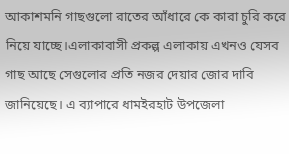আকাশমনি গাছগুলো রাতের আঁধারে কে কারা চুরি করে নিয়ে যাচ্ছে।এলাকাবাসী প্রকল্প এলাকায় এখনও যেসব গাছ আছে সেগুলোর প্রতি নজর দেয়ার জোর দাবি জানিয়েছে। এ ব্যাপারে ধামইরহাট উপজেলা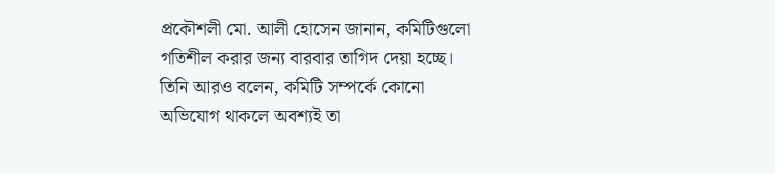প্রকৌশলী মো. আলী হোসেন জানান, কমিটিগুলো গতিশীল করার জন্য বারবার তাগিদ দেয়া হচ্ছে। তিনি আরও বলেন, কমিটি সম্পর্কে কোনো অভিযোগ থাকলে অবশ্যই তা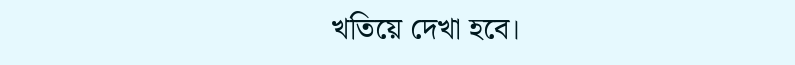খতিয়ে দেখা হবে।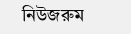নিউজরুম